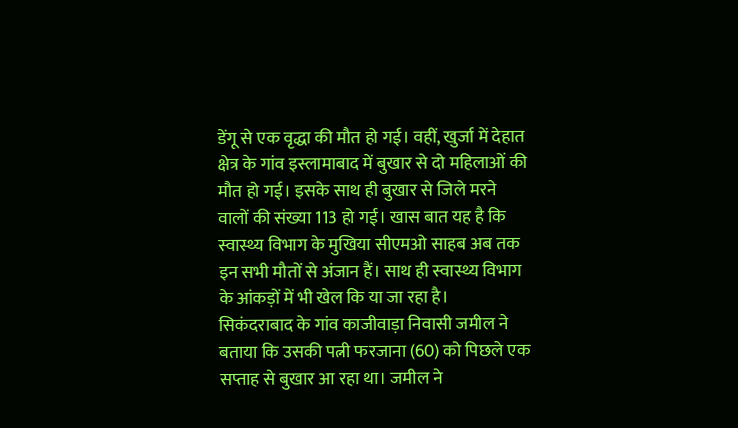डेंगू से एक वृद्धा की मौत हो गई। वहीं, खुर्जा में देहात क्षेत्र के गांव इस्लामाबाद में बुखार से दो महिलाओं की मौत हो गई। इसके साथ ही बुखार से जिले मरने वालों की संख्या 113 हो गई। खास बात यह है कि स्वास्थ्य विभाग के मुखिया सीएमओ साहब अब तक इन सभी मौतों से अंजान हैं। साथ ही स्वास्थ्य विभाग के आंकड़ों में भी खेल कि या जा रहा है।
सिकंदराबाद के गांव काजीवाड़ा निवासी जमील ने बताया कि उसकी पत्नी फरजाना (60) को पिछले एक सप्ताह से बुखार आ रहा था। जमील ने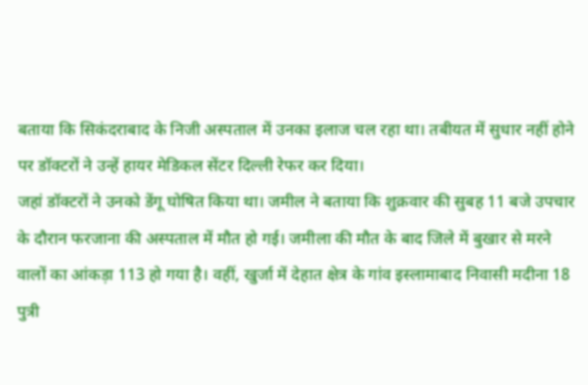बताया कि सिकंदराबाद के निजी अस्पताल में उनका इलाज चल रहा था। तबीयत में सुधार नहीं होने पर डॉक्टरों ने उन्हें हायर मेडिकल सेंटर दिल्ली रेफर कर दिया।
जहां डॉक्टरों ने उनको डेंगू घोषित किया था। जमील ने बताया कि शुक्रवार की सुबह 11 बजे उपचार के दौरान फरजाना की अस्पताल में मौत हो गई। जमीला की मौत के बाद जिले में बुखार से मरने वालों का आंकड़ा 113 हो गया है। वहीं, खुर्जा में देहात क्षेत्र के गांव इस्लामाबाद निवासी मदीना 18 पुत्री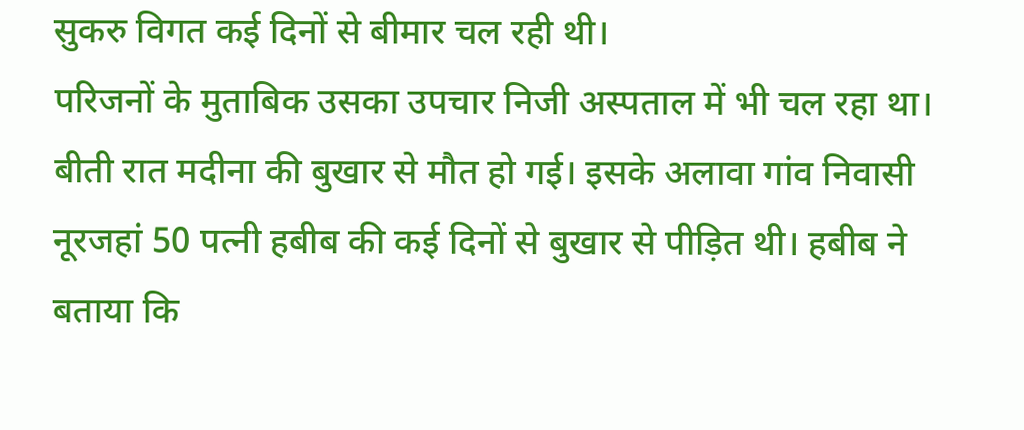सुकरु विगत कई दिनों से बीमार चल रही थी।
परिजनों के मुताबिक उसका उपचार निजी अस्पताल में भी चल रहा था। बीती रात मदीना की बुखार से मौत हो गई। इसके अलावा गांव निवासी नूरजहां 50 पत्नी हबीब की कई दिनों से बुखार से पीड़ित थी। हबीब ने बताया कि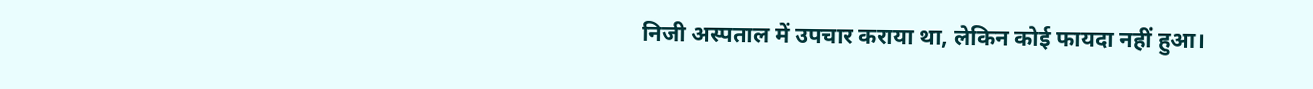निजी अस्पताल में उपचार कराया था, लेकिन कोई फायदा नहीं हुआ।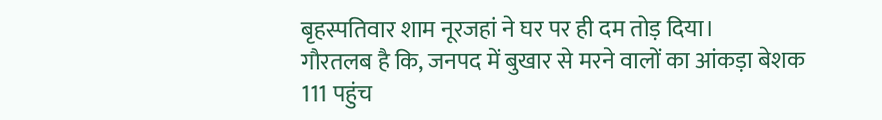बृहस्पतिवार शाम नूरजहां ने घर पर ही दम तोड़ दिया।
गौरतलब है कि, जनपद में बुखार से मरने वालों का आंकड़ा बेशक 111 पहुंच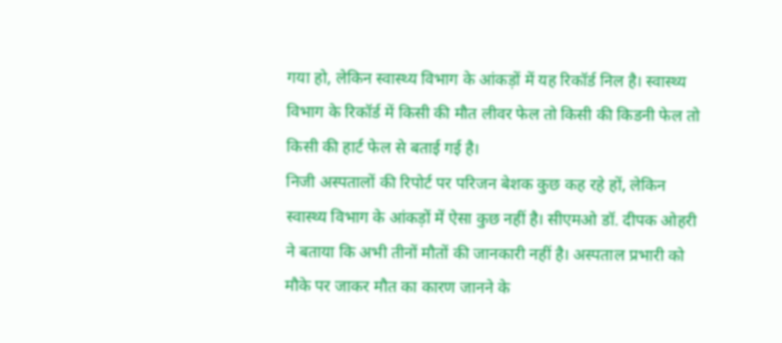गया हो, लेकिन स्वास्थ्य विभाग के आंकड़ों में यह रिकॉर्ड निल है। स्वास्थ्य विभाग के रिकॉर्ड में किसी की मौत लीवर फेल तो किसी की किडनी फेल तो किसी की हार्ट फेल से बताई गई है।
निजी अस्पतालों की रिपोर्ट पर परिजन बेशक कुछ कह रहे हों, लेकिन स्वास्थ्य विभाग के आंकड़ों में ऐसा कुछ नहीं है। सीएमओ डॉ. दीपक ओहरी ने बताया कि अभी तीनों मौतों की जानकारी नहीं है। अस्पताल प्रभारी को मौके पर जाकर मौत का कारण जानने के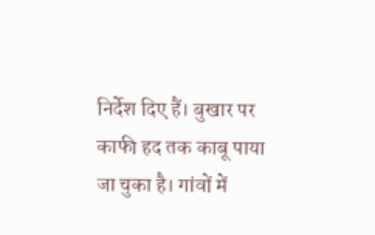निर्देश दिए हैं। बुखार पर काफी हद तक काबू पाया जा चुका है। गांवों में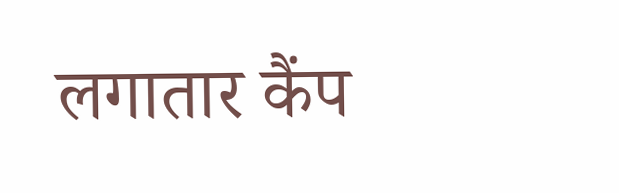लगातार कैंप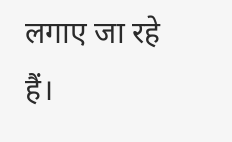लगाए जा रहे हैं।